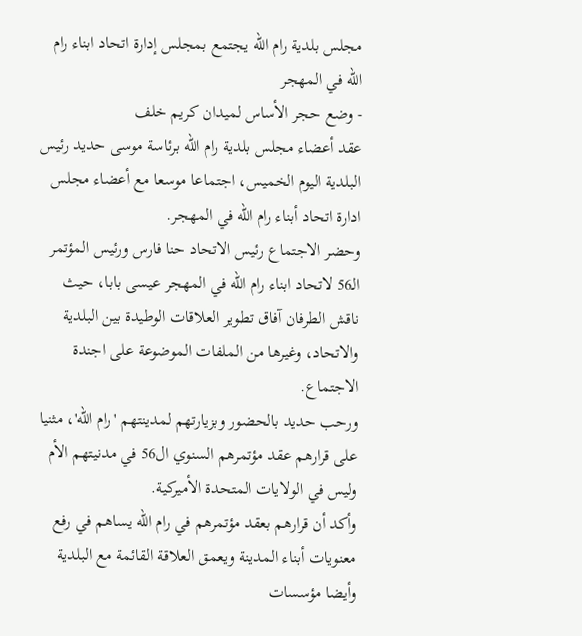مجلس بلدية رام الله يجتمع بمجلس إدارة اتحاد ابناء رام الله في المهجر
- وضع حجر الأساس لميدان كريم خلف
عقد أعضاء مجلس بلدية رام الله برئاسة موسى حديد رئيس البلدية اليوم الخميس، اجتماعا موسعا مع أعضاء مجلس ادارة اتحاد أبناء رام الله في المهجر.
وحضر الاجتماع رئيس الاتحاد حنا فارس ورئيس المؤتمر الـ56 لاتحاد ابناء رام الله في المهجر عيسى بابا، حيث ناقش الطرفان آفاق تطوير العلاقات الوطيدة بين البلدية والاتحاد، وغيرها من الملفات الموضوعة على اجندة الاجتماع.
ورحب حديد بالحضور وبزيارتهم لمدينتهم 'رام الله'، مثنيا على قرارهم عقد مؤتمرهم السنوي ال56 في مدنيتهم الأم وليس في الولايات المتحدة الأميركية.
وأكد أن قرارهم بعقد مؤتمرهم في رام الله يساهم في رفع معنويات أبناء المدينة ويعمق العلاقة القائمة مع البلدية وأيضا مؤسسات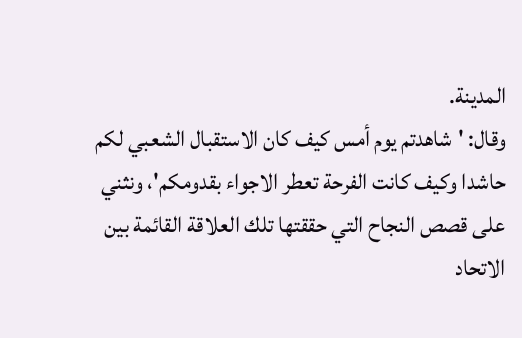المدينة.
وقال: 'شاهدتم يوم أمس كيف كان الاستقبال الشعبي لكم حاشدا وكيف كانت الفرحة تعطر الاجواء بقدومكم'، ونثني على قصص النجاح التي حققتها تلك العلاقة القائمة بين الاتحاد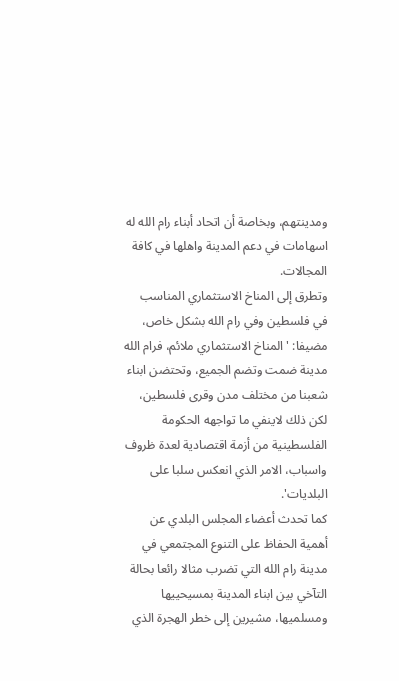ومدينتهم، وبخاصة أن اتحاد أبناء رام الله له اسهامات في دعم المدينة واهلها في كافة المجالات.
وتطرق إلى المناخ الاستثماري المناسب في فلسطين وفي رام الله بشكل خاص، مضيفا: 'المناخ الاستثماري ملائم، فرام الله مدينة ضمت وتضم الجميع، وتحتضن ابناء شعبنا من مختلف مدن وقرى فلسطين، لكن ذلك لاينفي ما تواجهه الحكومة الفلسطينية من أزمة اقتصادية لعدة ظروف واسباب، الامر الذي انعكس سلبا على البلديات'.
كما تحدث أعضاء المجلس البلدي عن أهمية الحفاظ على التنوع المجتمعي في مدينة رام الله التي تضرب مثالا رائعا بحالة التآخي بين ابناء المدينة بمسيحييها ومسلميها، مشيرين إلى خطر الهجرة الذي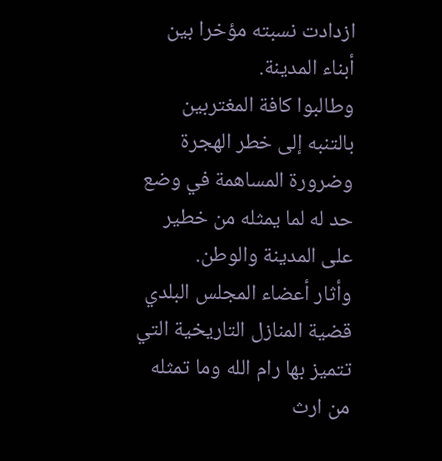ازدادت نسبته مؤخرا بين أبناء المدينة.
وطالبوا كافة المغتربين بالتنبه إلى خطر الهجرة وضرورة المساهمة في وضع حد له لما يمثله من خطير على المدينة والوطن.
وأثار أعضاء المجلس البلدي قضية المنازل التاريخية التي تتميز بها رام الله وما تمثله من ارث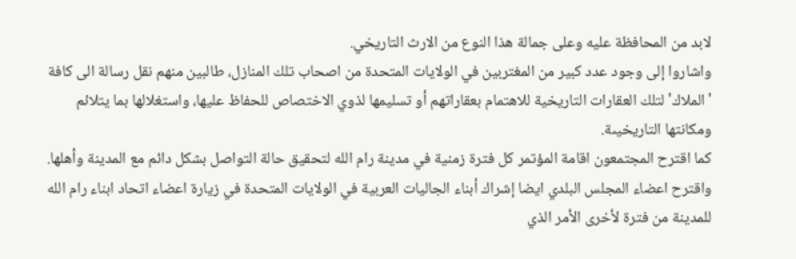لابد من المحافظة عليه وعلى جمالة هذا النوع من الارث التاريخي.
واشاروا إلى وجود عدد كبير من المغتربين في الولايات المتحدة من اصحاب تلك المنازل، طالبين منهم نقل رسالة الى كافة 'الملاك' لتلك العقارات التاريخية للاهتمام بعقاراتهم أو تسليمها لذوي الاختصاص للحفاظ عليها، واستغلالها بما يتلائم ومكانتها التاريخيىة.
كما اقترح المجتمعون اقامة المؤتمر كل فترة زمنية في مدينة رام الله لتحقيق حالة التواصل بشكل دائم مع المدينة وأهلها.
واقترح اعضاء المجلس البلدي ايضا إشراك أبناء الجاليات العربية في الولايات المتحدة في زيارة اعضاء اتحاد ابناء رام الله للمدينة من فترة لأخرى الأمر الذي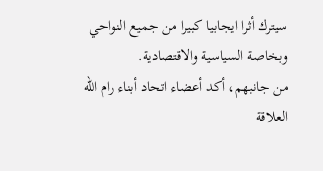سيترك أثرا ايجابيا كبيرا من جميع النواحي وبخاصة السياسية والاقتصادية.
من جانبهم، أكد أعضاء اتحاد أبناء رام الله العلاقة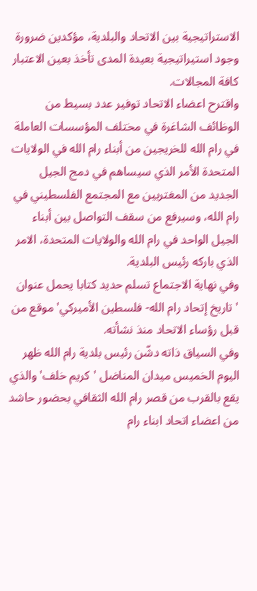الاستراتيجية بين الاتحاد والبلدية، مؤكدين ضرورة وجود استيراتيجية بعيدة المدى تأخذ بعين الاعتبار كافة المجالات.
واقترح اعضاء الاتحاد توفير عدد بسيط من الوظائف الشاغرة في مختلف المؤسسات العاملة في رام الله للخريجين من أبناء رام الله في الولايات المتحدة الأمر الذي سيساهم في دمج الجيل الجديد من المغتربين مع المجتمع الفلسطيني في رام الله، وسيرفع من سقف التواصل بين أبناء الجيل الواحد في رام الله والولايات المتحدة، الامر الذي باركه رئيس البلدية.
وفي نهاية الاجتماع تسلم حديد كتابا يحمل عنوان 'تاريخ إتحاد رام الله- فلسطين الأميركي' موقع من قبل رؤساء الاتحاد منذ نشأته.
وفي السياق ذاته دشّن رئيس بلدية رام الله ظهر اليوم الخميس ميدان المناضل 'كريم خلف' والذي يقع بالقرب من قصر رام الله الثقافي بحضور حاشد من اعضاء اتحاد ابناء رام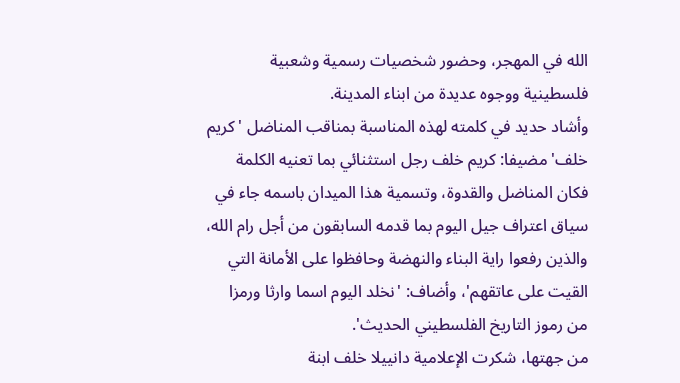الله في المهجر، وحضور شخصيات رسمية وشعبية فلسطينية ووجوه عديدة من ابناء المدينة.
وأشاد حديد في كلمته لهذه المناسبة بمناقب المناضل 'كريم خلف' مضيفا: كريم خلف رجل استثنائي بما تعنيه الكلمة فكان المناضل والقدوة، وتسمية هذا الميدان باسمه جاء في سياق اعتراف جيل اليوم بما قدمه السابقون من أجل رام الله، والذين رفعوا راية البناء والنهضة وحافظوا على الأمانة التي القيت على عاتقهم'، وأضاف: 'نخلد اليوم اسما وارثا ورمزا من رموز التاريخ الفلسطيني الحديث'.
من جهتها، شكرت الإعلامية دانييلا خلف ابنة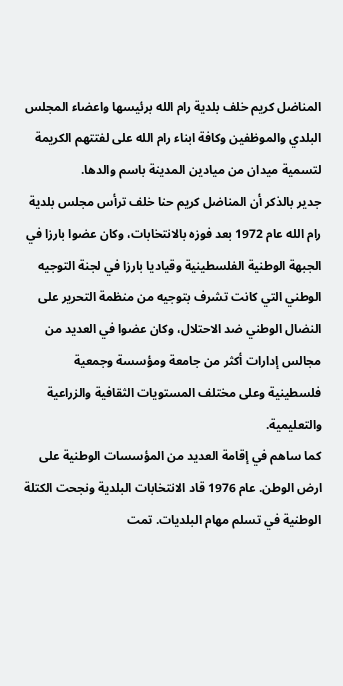المناضل كريم خلف بلدية رام الله برئيسها واعضاء المجلس البلدي والموظفين وكافة ابناء رام الله على لفتتهم الكريمة لتسمية ميدان من ميادين المدينة باسم والدها.
جدير بالذكر أن المناضل كريم حنا خلف ترأس مجلس بلدية رام الله عام 1972 بعد فوزه بالانتخابات، وكان عضوا بارزا في الجبهة الوطنية الفلسطينية وقياديا بارزا في لجنة التوجيه الوطني التي كانت تشرف بتوجيه من منظمة التحرير على النضال الوطني ضد الاحتلال، وكان عضوا في العديد من مجالس إدارات أكثر من جامعة ومؤسسة وجمعية فلسطينية وعلى مختلف المستويات الثقافية والزراعية والتعليمية.
كما ساهم في إقامة العديد من المؤسسات الوطنية على ارض الوطن. عام 1976 قاد الانتخابات البلدية ونجحت الكتلة الوطنية في تسلم مهام البلديات. تمت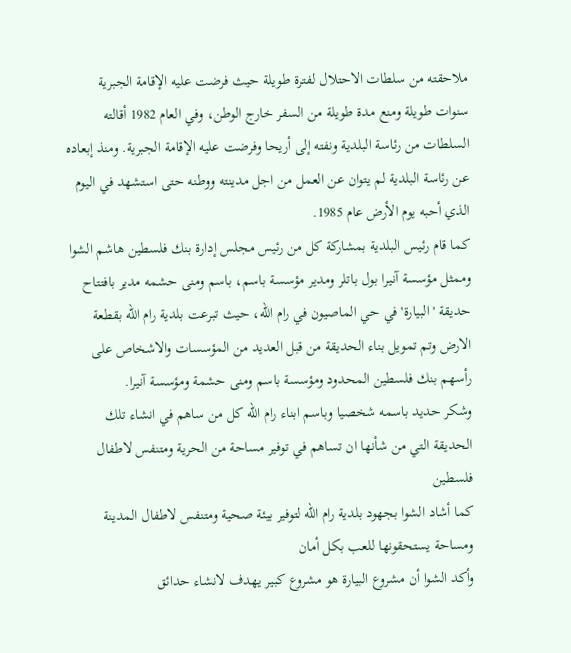ملاحقته من سلطات الاحتلال لفترة طويلة حيث فرضت عليه الإقامة الجبرية سنوات طويلة ومنع مدة طويلة من السفر خارج الوطن، وفي العام 1982 أقالته السلطات من رئاسة البلدية ونفته إلى أريحا وفرضت عليه الإقامة الجبرية. ومنذ إبعاده عن رئاسة البلدية لم يتوان عن العمل من اجل مدينته ووطنه حتى استشهد في اليوم الذي أحبه يوم الأرض عام 1985.
كما قام رئيس البلدية بمشاركة كل من رئيس مجلس إدارة بنك فلسطين هاشم الشوا وممثل مؤسسة آنيرا بول باتلر ومدير مؤسسة باسم، باسم ومنى حشمه مدير بافتتاح حديقة 'البيارة' في حي الماصيون في رام الله، حيث تبرعت بلدية رام الله بقطعة الارض وتم تمويل بناء الحديقة من قبل العديد من المؤسسات والاشخاص على رأسهم بنك فلسطين المحدود ومؤسسة باسم ومنى حشمة ومؤسسة آنيرا.
وشكر حديد باسمه شخصيا وباسم ابناء رام الله كل من ساهم في انشاء تلك الحديقة التي من شأنها ان تساهم في توفير مساحة من الحرية ومتنفس لاطفال فلسطين
كما أشاد الشوا بجهود بلدية رام الله لتوفير بيئة صحية ومتنفس لاطفال المدينة ومساحة يستحقونها للعب بكل أمان
وأكد الشوا أن مشروع البيارة هو مشروع كبير يهدف لانشاء حدائق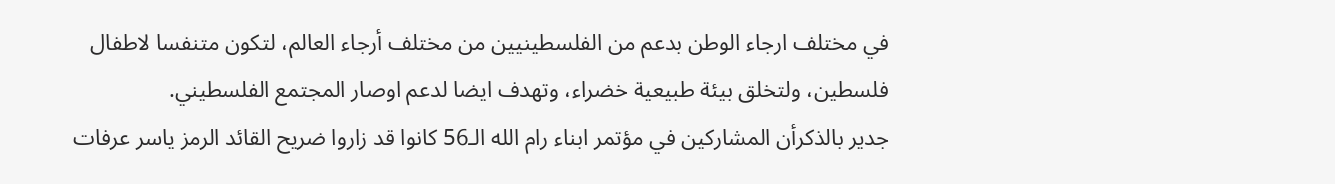في مختلف ارجاء الوطن بدعم من الفلسطينيين من مختلف أرجاء العالم، لتكون متنفسا لاطفال فلسطين، ولتخلق بيئة طبيعية خضراء، وتهدف ايضا لدعم اوصار المجتمع الفلسطيني.
جدير بالذكرأن المشاركين في مؤتمر ابناء رام الله الـ56 كانوا قد زاروا ضريح القائد الرمز ياسر عرفات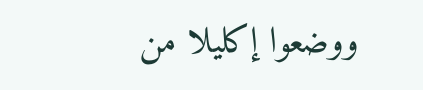ووضعوا إكليلا من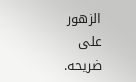الزهور على ضريحه.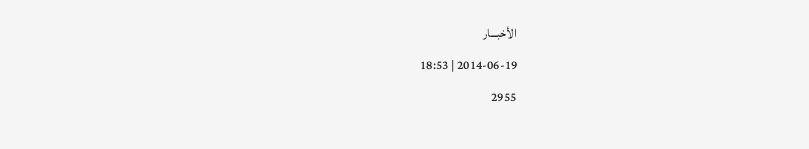الأخبـــار
2014-06-19 | 18:53
2955